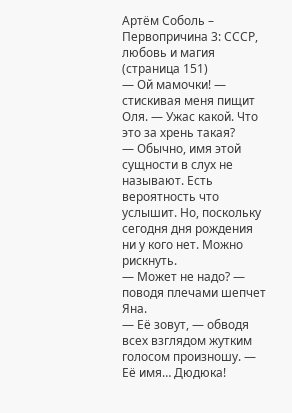Артём Соболь – Первопричина 3: СССР, любовь и магия (страница 151)
— Ой мамочки! — стискивая меня пищит Оля. — Ужас какой. Что это за хрень такая?
— Обычно, имя этой сущности в слух не называют. Есть вероятность что услышит. Но, поскольку сегодня дня рождения ни у кого нет. Можно рискнуть.
— Может не надо? — поводя плечами шепчет Яна.
— Её зовут, — обводя всех взглядом жутким голосом произношу. — Её имя… Дюдюка!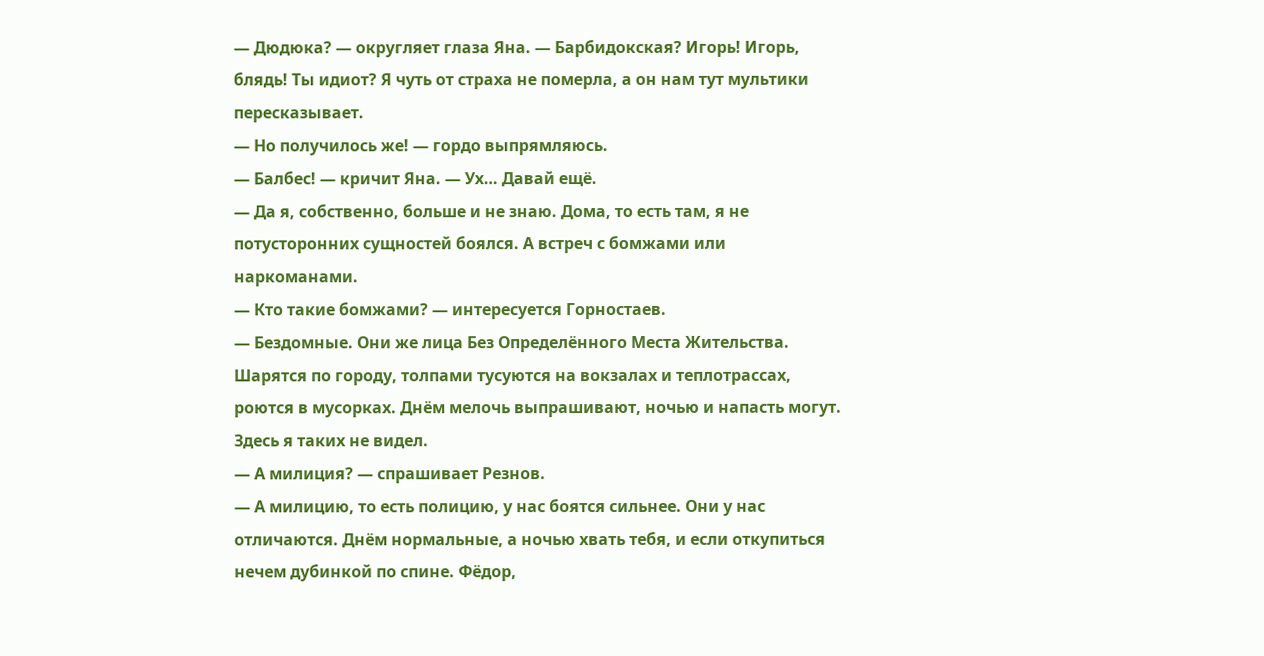— Дюдюка? — округляет глаза Яна. — Барбидокская? Игорь! Игорь, блядь! Ты идиот? Я чуть от страха не померла, а он нам тут мультики пересказывает.
— Но получилось же! — гордо выпрямляюсь.
— Балбес! — кричит Яна. — Ух… Давай ещё.
— Да я, собственно, больше и не знаю. Дома, то есть там, я не потусторонних сущностей боялся. А встреч с бомжами или наркоманами.
— Кто такие бомжами? — интересуется Горностаев.
— Бездомные. Они же лица Без Определённого Места Жительства. Шарятся по городу, толпами тусуются на вокзалах и теплотрассах, роются в мусорках. Днём мелочь выпрашивают, ночью и напасть могут. Здесь я таких не видел.
— А милиция? — спрашивает Резнов.
— А милицию, то есть полицию, у нас боятся сильнее. Они у нас отличаются. Днём нормальные, а ночью хвать тебя, и если откупиться нечем дубинкой по спине. Фёдор,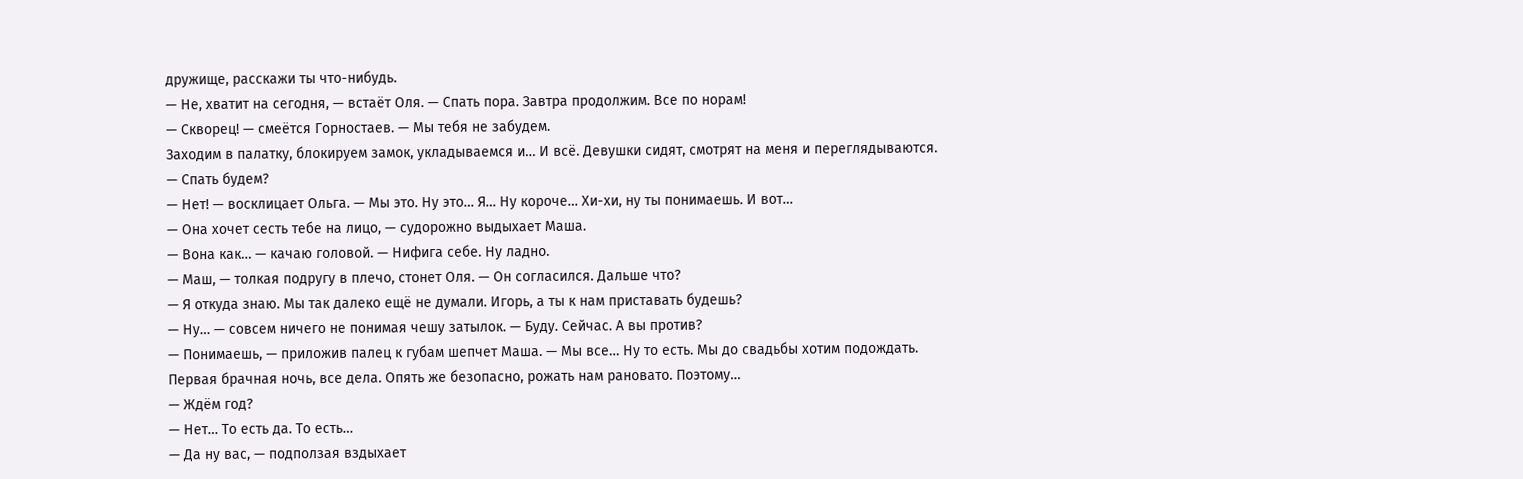дружище, расскажи ты что-нибудь.
— Не, хватит на сегодня, — встаёт Оля. — Спать пора. Завтра продолжим. Все по норам!
— Скворец! — смеётся Горностаев. — Мы тебя не забудем.
Заходим в палатку, блокируем замок, укладываемся и… И всё. Девушки сидят, смотрят на меня и переглядываются.
— Спать будем?
— Нет! — восклицает Ольга. — Мы это. Ну это… Я… Ну короче… Хи-хи, ну ты понимаешь. И вот…
— Она хочет сесть тебе на лицо, — судорожно выдыхает Маша.
— Вона как… — качаю головой. — Нифига себе. Ну ладно.
— Маш, — толкая подругу в плечо, стонет Оля. — Он согласился. Дальше что?
— Я откуда знаю. Мы так далеко ещё не думали. Игорь, а ты к нам приставать будешь?
— Ну… — совсем ничего не понимая чешу затылок. — Буду. Сейчас. А вы против?
— Понимаешь, — приложив палец к губам шепчет Маша. — Мы все… Ну то есть. Мы до свадьбы хотим подождать. Первая брачная ночь, все дела. Опять же безопасно, рожать нам рановато. Поэтому…
— Ждём год?
— Нет… То есть да. То есть…
— Да ну вас, — подползая вздыхает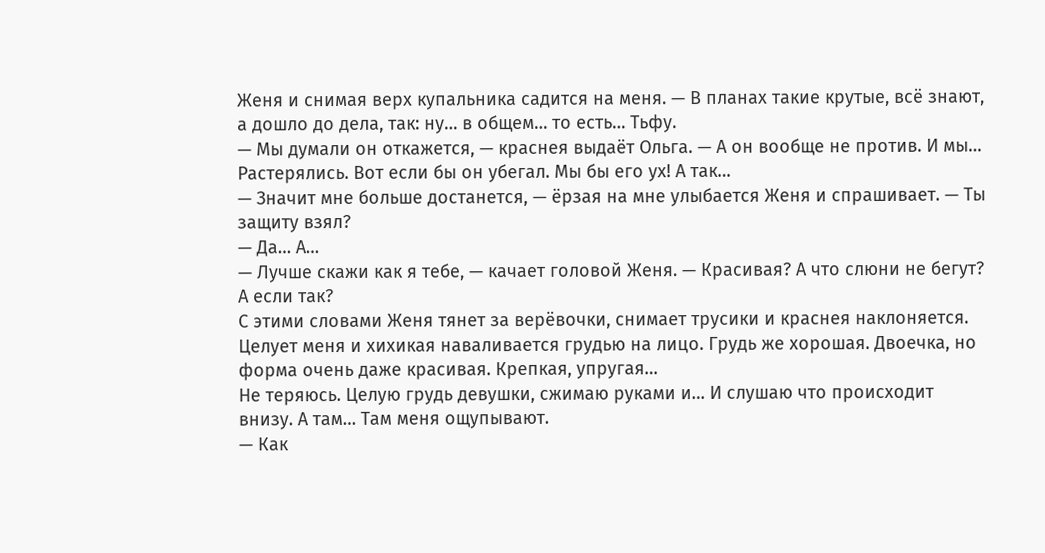Женя и снимая верх купальника садится на меня. — В планах такие крутые, всё знают, а дошло до дела, так: ну… в общем… то есть… Тьфу.
— Мы думали он откажется, — краснея выдаёт Ольга. — А он вообще не против. И мы… Растерялись. Вот если бы он убегал. Мы бы его ух! А так…
— Значит мне больше достанется, — ёрзая на мне улыбается Женя и спрашивает. — Ты защиту взял?
— Да… А…
— Лучше скажи как я тебе, — качает головой Женя. — Красивая? А что слюни не бегут? А если так?
С этими словами Женя тянет за верёвочки, снимает трусики и краснея наклоняется. Целует меня и хихикая наваливается грудью на лицо. Грудь же хорошая. Двоечка, но форма очень даже красивая. Крепкая, упругая…
Не теряюсь. Целую грудь девушки, сжимаю руками и… И слушаю что происходит внизу. А там… Там меня ощупывают.
— Как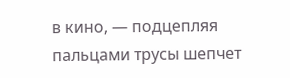в кино, — подцепляя пальцами трусы шепчет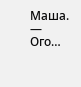Маша. — Ого…